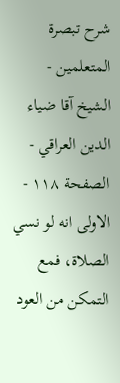شرح تبصرة المتعلمين - الشيخ آقا ضياء الدين العراقي - الصفحة ١١٨ - الاولى انه لو نسي الصلاة، فمع التمكن من العود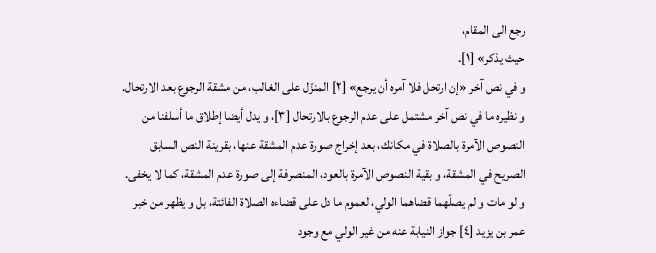رجع الى المقام،
حيث يذكر» [١].
و في نص آخر «إن ارتحل فلا آمره أن يرجع» [٢] المنزّل على الغالب، من مشقة الرجوع بعد الارتحال.
و نظيره ما في نص آخر مشتمل على عدم الرجوع بالارتحال [٣]، و يدل أيضا إطلاق ما أسلفنا من النصوص الآمرة بالصلاة في مكانك، بعد إخراج صورة عدم المشقة عنها، بقرينة النص السابق الصريح في المشقة، و بقية النصوص الآمرة بالعود، المنصرفة إلى صورة عدم المشقة، كما لا يخفى.
و لو مات و لم يصلّهما قضاهما الولي، لعموم ما دل على قضاءه الصلاة الفائتة، بل و يظهر من خبر عمر بن يزيد [٤] جواز النيابة عنه من غير الولي مع وجود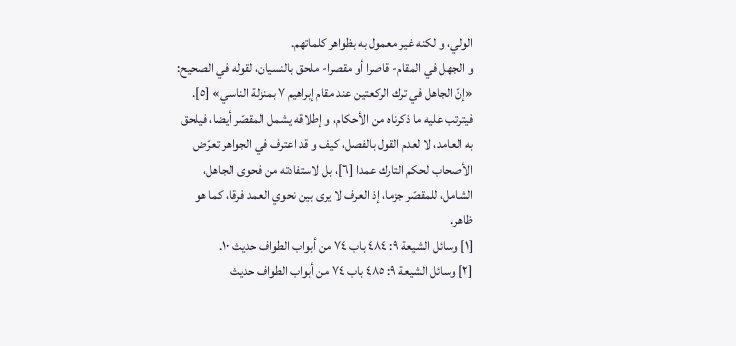الولي، و لكنه غير معمول به بظواهر كلماتهم.
و الجهل في المقام- قاصرا أو مقصرا- ملحق بالنسيان، لقوله في الصحيح:
«إنّ الجاهل في ترك الركعتين عند مقام إبراهيم ٧ بمنزلة الناسي» [٥]. فيترتب عليه ما ذكرناه من الأحكام، و إطلاقه يشمل المقصّر أيضا، فيلحق به العامد، لا لعدم القول بالفصل، كيف و قد اعترف في الجواهر تعرّض الأصحاب لحكم التارك عمدا [٦]، بل لاستفادته من فحوى الجاهل، الشامل، للمقصّر جزما، إذ العرف لا يرى بين نحوي العمد فرقا، كما هو ظاهر.
[١] وسائل الشيعة ٩: ٤٨٤ باب ٧٤ من أبواب الطواف حديث ١٠.
[٢] وسائل الشيعة ٩: ٤٨٥ باب ٧٤ من أبواب الطواف حديث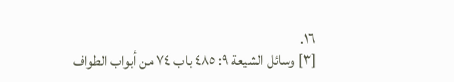١٦.
[٣] وسائل الشيعة ٩: ٤٨٥ باب ٧٤ من أبواب الطواف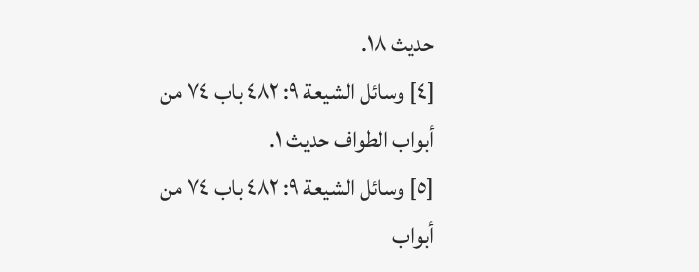حديث ١٨.
[٤] وسائل الشيعة ٩: ٤٨٢ باب ٧٤ من أبواب الطواف حديث ١.
[٥] وسائل الشيعة ٩: ٤٨٢ باب ٧٤ من أبواب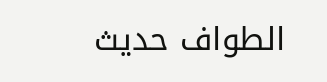الطواف حديث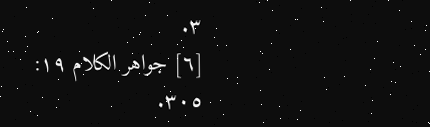٣.
[٦] جواهر الكلام ١٩: ٣٠٥.